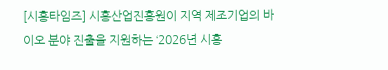[시흥타임즈] 시흥산업진흥원이 지역 제조기업의 바이오 분야 진출을 지원하는 ‘2026년 시흥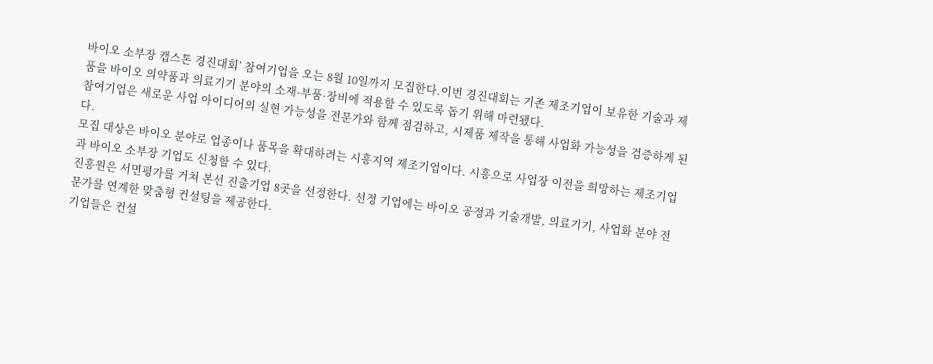바이오 소부장 캡스톤 경진대회’ 참여기업을 오는 8월 10일까지 모집한다.이번 경진대회는 기존 제조기업이 보유한 기술과 제품을 바이오 의약품과 의료기기 분야의 소재·부품·장비에 적용할 수 있도록 돕기 위해 마련됐다.
참여기업은 새로운 사업 아이디어의 실현 가능성을 전문가와 함께 점검하고, 시제품 제작을 통해 사업화 가능성을 검증하게 된다.
모집 대상은 바이오 분야로 업종이나 품목을 확대하려는 시흥지역 제조기업이다. 시흥으로 사업장 이전을 희망하는 제조기업과 바이오 소부장 기업도 신청할 수 있다.
진흥원은 서면평가를 거쳐 본선 진출기업 8곳을 선정한다. 선정 기업에는 바이오 공정과 기술개발, 의료기기, 사업화 분야 전문가를 연계한 맞춤형 컨설팅을 제공한다.
기업들은 컨설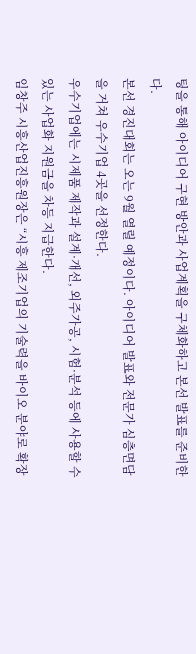팅을 통해 아이디어 구현 방안과 사업계획을 구체화하고 본선 발표를 준비한다.
본선 경진대회는 오는 9월 열릴 예정이다. 아이디어 발표와 전문가 심층면담을 거쳐 우수기업 4곳을 선정한다.
우수기업에는 시제품 제작과 설계·개선, 외주가공, 시험·분석 등에 사용할 수 있는 사업화 지원금을 차등 지급한다.
임창주 시흥산업진흥원장은 “시흥 제조기업의 기술력을 바이오 분야로 확장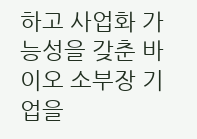하고 사업화 가능성을 갖춘 바이오 소부장 기업을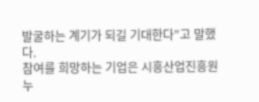발굴하는 계기가 되길 기대한다”고 말했다.
참여를 희망하는 기업은 시흥산업진흥원 누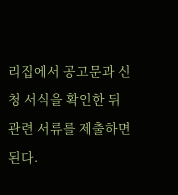리집에서 공고문과 신청 서식을 확인한 뒤 관련 서류를 제출하면 된다.